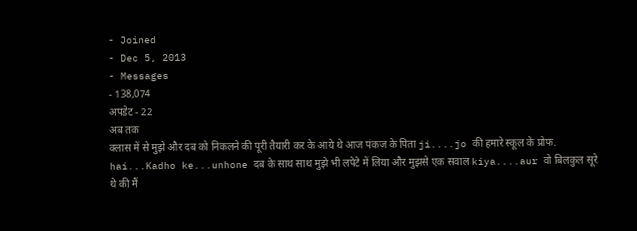- Joined
- Dec 5, 2013
- Messages
- 138,074
अपडेट - 22
अब तक
क्लास में से मुझे और दब को निकलने की पूरी तैयारी कर के आये थे आज पंकज के पिता ji....jo की हमारे स्कूल के प्रोफ. hai...Kadho ke...unhone दब के साथ साथ मुझे भी लपेटे में लिया और मुझसे एक सवाल kiya....aur वो बिलकुल सूरे थे की मैं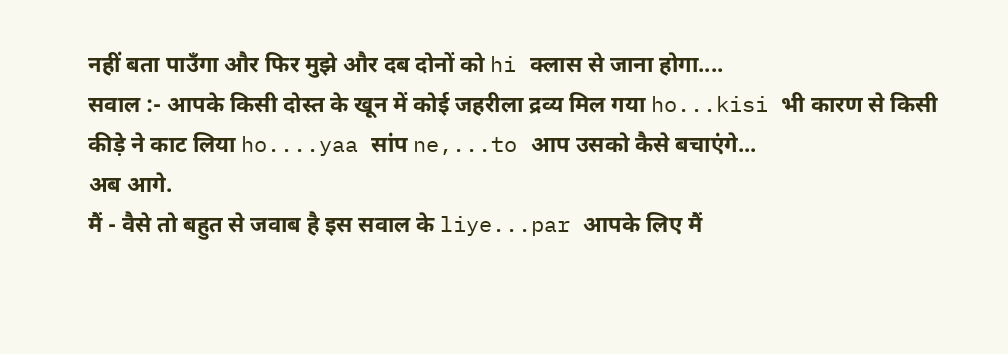नहीं बता पाउँगा और फिर मुझे और दब दोनों को hi क्लास से जाना होगा....
सवाल :- आपके किसी दोस्त के खून में कोई जहरीला द्रव्य मिल गया ho...kisi भी कारण से किसी कीड़े ने काट लिया ho....yaa सांप ne,...to आप उसको कैसे बचाएंगे...
अब आगे.
मैं - वैसे तो बहुत से जवाब है इस सवाल के liye...par आपके लिए मैं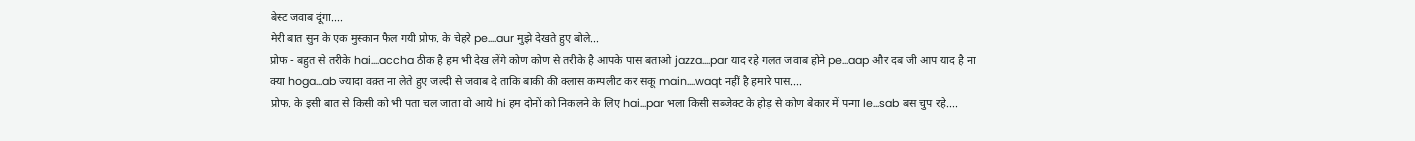बेस्ट जवाब दूंगा....
मेरी बात सुन के एक मुस्कान फैल गयी प्रोफ. के चेहरे pe....aur मुझे देखते हुए बोले...
प्रोफ - बहुत से तरीके hai....accha ठीक है हम भी देख लेंगे कोण कोण से तरीके है आपके पास बताओ jazza....par याद रहे गलत जवाब होने pe...aap और दब जी आप याद है ना क्या hoga...ab ज्यादा वक़्त ना लेते हुए जल्दी से जवाब दे ताकि बाकी की क्लास कम्पलीट कर सकू main....waqt नहीं है हमारे पास....
प्रोफ. के इसी बात से किसी को भी पता चल जाता वो आये hi हम दोनों को निकलने के लिए hai...par भला किसी सब्जेक्ट के होड़ से कोण बेकार में पन्गा le...sab बस चुप रहे....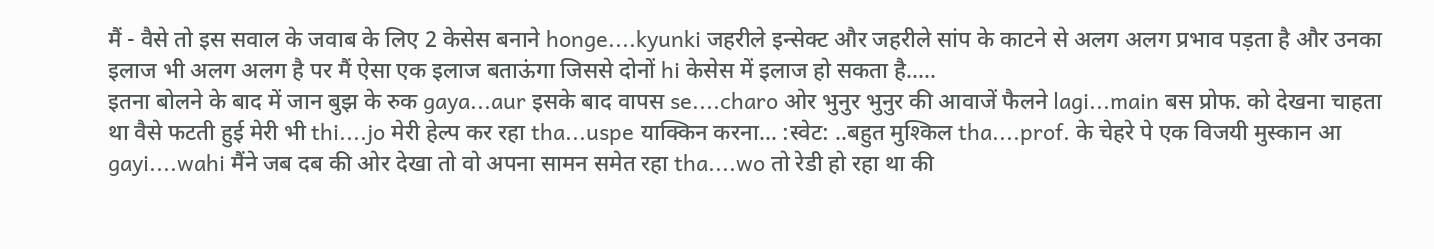मैं - वैसे तो इस सवाल के जवाब के लिए 2 केसेस बनाने honge....kyunki जहरीले इन्सेक्ट और जहरीले सांप के काटने से अलग अलग प्रभाव पड़ता है और उनका इलाज भी अलग अलग है पर मैं ऐसा एक इलाज बताऊंगा जिससे दोनों hi केसेस में इलाज हो सकता है.....
इतना बोलने के बाद में जान बुझ के रुक gaya...aur इसके बाद वापस se....charo ओर भुनुर भुनुर की आवाजें फैलने lagi...main बस प्रोफ. को देखना चाहता था वैसे फटती हुई मेरी भी thi....jo मेरी हेल्प कर रहा tha...uspe याक्किन करना... :स्वेट: ..बहुत मुश्किल tha....prof. के चेहरे पे एक विजयी मुस्कान आ gayi....wahi मैंने जब दब की ओर देखा तो वो अपना सामन समेत रहा tha....wo तो रेडी हो रहा था की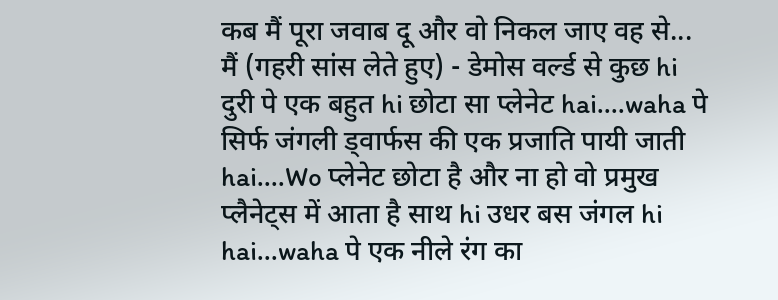कब मैं पूरा जवाब दू और वो निकल जाए वह से...
मैं (गहरी सांस लेते हुए) - डेमोस वर्ल्ड से कुछ hi दुरी पे एक बहुत hi छोटा सा प्लेनेट hai....waha पे सिर्फ जंगली ड्वार्फस की एक प्रजाति पायी जाती hai....Wo प्लेनेट छोटा है और ना हो वो प्रमुख प्लैनेट्स में आता है साथ hi उधर बस जंगल hi hai...waha पे एक नीले रंग का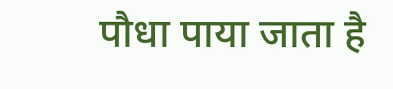पौधा पाया जाता है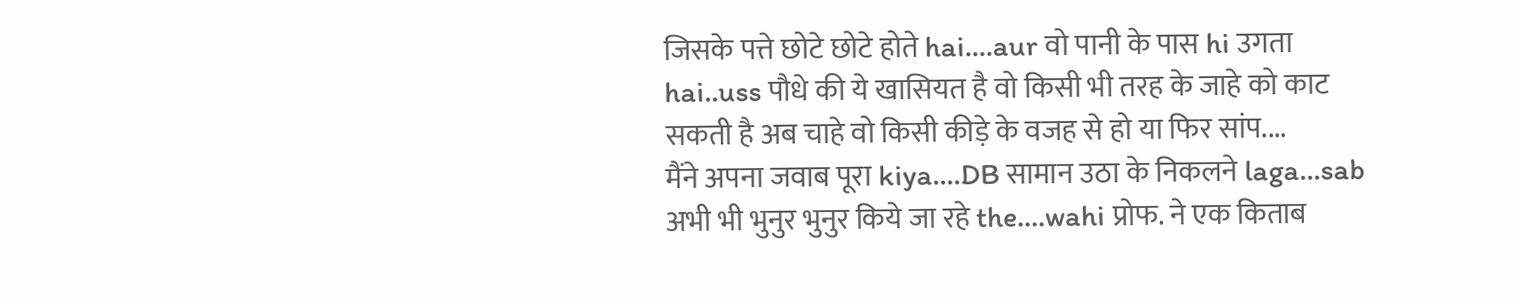जिसके पत्ते छोटे छोटे होते hai....aur वो पानी के पास hi उगता hai..uss पौधे की ये खासियत है वो किसी भी तरह के जाहे को काट सकती है अब चाहे वो किसी कीड़े के वजह से हो या फिर सांप....
मैंने अपना जवाब पूरा kiya....DB सामान उठा के निकलने laga...sab अभी भी भुनुर भुनुर किये जा रहे the....wahi प्रोफ. ने एक किताब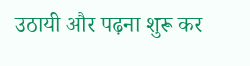उठायी और पढ़ना शुरू कर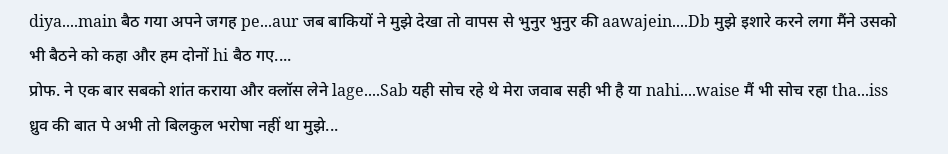diya....main बैठ गया अपने जगह pe...aur जब बाकियों ने मुझे देखा तो वापस से भुनुर भुनुर की aawajein....Db मुझे इशारे करने लगा मैंने उसको भी बैठने को कहा और हम दोनों hi बैठ गए....
प्रोफ. ने एक बार सबको शांत कराया और क्लॉस लेने lage....Sab यही सोच रहे थे मेरा जवाब सही भी है या nahi....waise मैं भी सोच रहा tha...iss ध्रुव की बात पे अभी तो बिलकुल भरोषा नहीं था मुझे...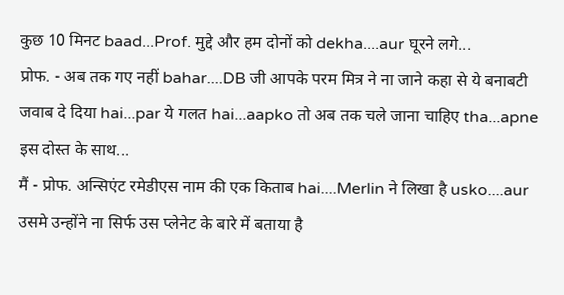कुछ 10 मिनट baad...Prof. मुद्दे और हम दोनों को dekha....aur घूरने लगे...
प्रोफ. - अब तक गए नहीं bahar....DB जी आपके परम मित्र ने ना जाने कहा से ये बनाबटी जवाब दे दिया hai...par ये गलत hai...aapko तो अब तक चले जाना चाहिए tha...apne इस दोस्त के साथ...
मैं - प्रोफ. अन्सिएंट रमेडीएस नाम की एक किताब hai....Merlin ने लिखा है usko....aur उसमे उन्होंने ना सिर्फ उस प्लेनेट के बारे में बताया है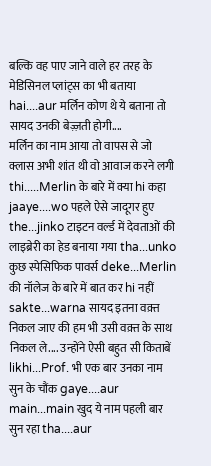बल्कि वह पाए जाने वाले हर तरह के मेडिसिनल प्लांट्स का भी बताया hai....aur मर्लिन कोण थे ये बताना तो सायद उनकी बेज़्ज़ती होगी....
मर्लिन का नाम आया तो वापस से जो क्लास अभी शांत थी वो आवाज करने लगी thi.....Merlin के बारे में क्या hi कहा jaaye....wo पहले ऐसे जादूगर हुए the...jinko टाइटन वर्ल्ड में देवताओं की लाइब्रेरी का हेड बनाया गया tha...unko कुछ स्पेसिफिक पावर्स deke...Merlin की नॉलेज के बारे में बात कर hi नहीं sakte...warna सायद इतना वक़्त निकल जाए की हम भी उसी वक़्त के साथ निकल ले.... उन्होंने ऐसी बहुत सी किताबें likhi...Prof. भी एक बार उनका नाम सुन के चौंक gaye....aur main...main खुद ये नाम पहली बार सुन रहा tha....aur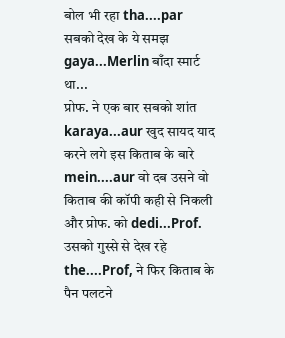बोल भी रहा tha....par सबको देख के ये समझ gaya...Merlin बाँदा स्मार्ट था...
प्रोफ. ने एक बार सबको शांत karaya...aur खुद सायद याद करने लगे इस किताब के बारे mein....aur वो दब उसने वो किताब की कॉपी कही से निकली और प्रोफ. को dedi...Prof. उसको गुस्से से देख रहे the....Prof, ने फिर किताब के पैन पलटने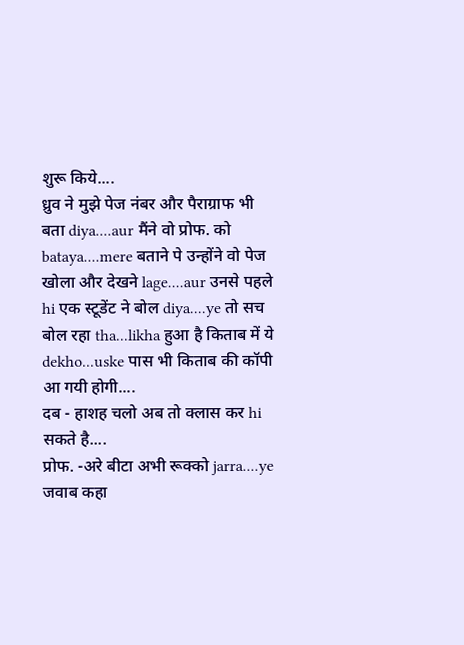शुरू किये....
ध्रुव ने मुझे पेज नंबर और पैराग्राफ भी बता diya....aur मैंने वो प्रोफ. को bataya....mere बताने पे उन्होंने वो पेज खोला और देखने lage....aur उनसे पहले hi एक स्टूडेंट ने बोल diya....ye तो सच बोल रहा tha...likha हुआ है किताब में ये dekho...uske पास भी किताब की कॉपी आ गयी होगी....
दब - हाशह चलो अब तो क्लास कर hi सकते है....
प्रोफ. -अरे बीटा अभी रूक्को jarra....ye जवाब कहा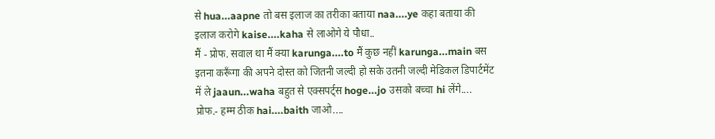से hua...aapne तो बस इलाज का तरीका बताया naa....ye कहा बताया की इलाज करोगे kaise....kaha से लाओगे ये पौधा..
मैं - प्रोफ. सवाल था मैं क्या karunga....to मैं कुछ नहीं karunga...main बस इतना करूँगा की अपने दोस्त को जितनी जल्दी हो सके उतनी जल्दी मेडिकल डिपार्टमेंट में ले jaaun...waha बहुत से एक्सपर्ट्स hoge...jo उसको बच्चा hi लेंगे....
प्रोफ.- हम्म ठीक hai....baith जाओ....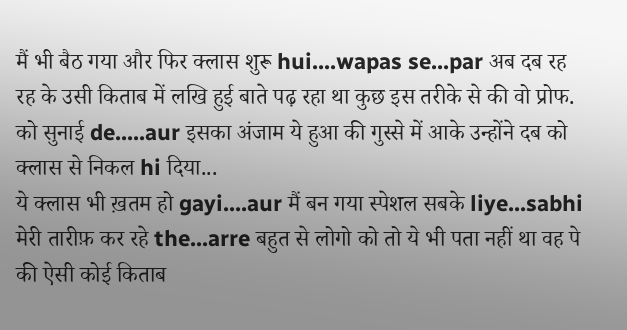मैं भी बैठ गया और फिर क्लास शुरू hui....wapas se...par अब दब रह रह के उसी किताब में लखि हुई बाते पढ़ रहा था कुछ इस तरीके से की वो प्रोफ. को सुनाई de.....aur इसका अंजाम ये हुआ की गुस्से में आके उन्होंने दब को क्लास से निकल hi दिया...
ये क्लास भी ख़तम हो gayi....aur मैं बन गया स्पेशल सबके liye...sabhi मेरी तारीफ़ कर रहे the...arre बहुत से लोगो को तो ये भी पता नहीं था वह पे की ऐसी कोई किताब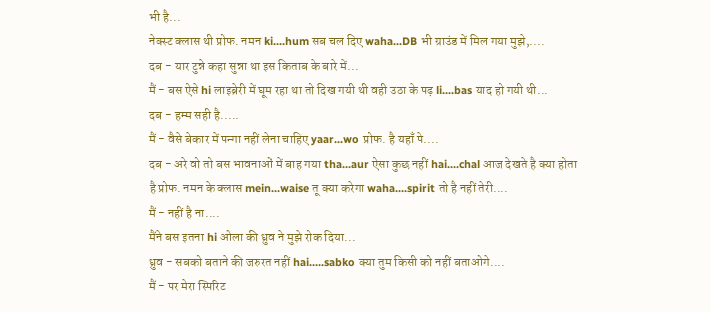भी है...
नेक्स्ट क्लास थी प्रोफ. नमन ki....hum सब चल दिए waha...DB भी ग्राउंड में मिल गया मुझे,....
दब - यार टुन्ने कहा सुन्ना था इस किताब के बारे में...
मैं - बस ऐसे hi लाइब्रेरी में घूम रहा था तो दिख गयी थी वही उठा के पढ़ li....bas याद हो गयी थी...
दब - हम्म सही है.....
मैं - वैसे बेकार में पन्गा नहीं लेना चाहिए yaar...wo प्रोफ. है यहाँ पे....
दब - अरे वो तो बस भावनाओं में बाह गया tha...aur ऐसा कुछ नहीं hai....chal आज देखते है क्या होता है प्रोफ. नमन के क्लास mein...waise तू क्या करेगा waha....spirit तो है नहीं तेरी....
मैं - नहीं है ना....
मैंने बस इतना hi ओला की ध्रुव ने मुझे रोक दिया...
ध्रुव - सबको बताने की जरुरत नहीं hai.....sabko क्या तुम किसी को नहीं बताओगे....
मैं - पर मेरा स्पिरिट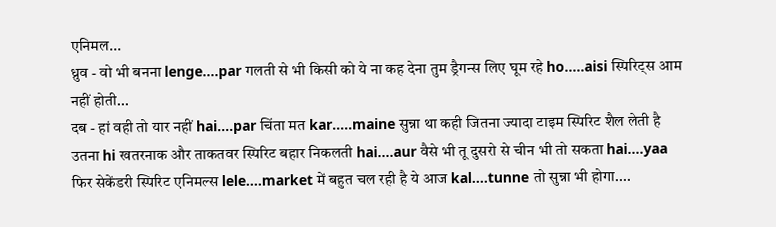एनिमल...
ध्रुव - वो भी बनना lenge....par गलती से भी किसी को ये ना कह देना तुम ड्रैगन्स लिए घूम रहे ho.....aisi स्पिरिट्स आम नहीं होती...
दब - हां वही तो यार नहीं hai....par चिंता मत kar.....maine सुन्ना था कही जितना ज्यादा टाइम स्पिरिट शैल लेती है उतना hi खतरनाक और ताकतवर स्पिरिट बहार निकलती hai....aur वैसे भी तू दुसरो से चीन भी तो सकता hai....yaa फिर सेकेंडरी स्पिरिट एनिमल्स lele....market में बहुत चल रही है ये आज kal....tunne तो सुन्ना भी होगा....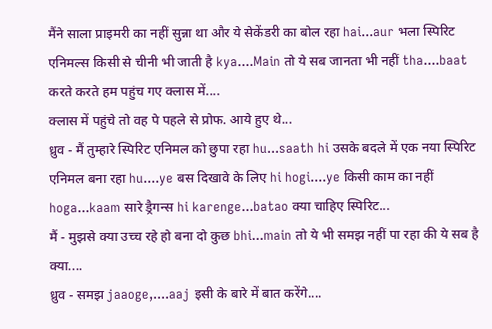मैंने साला प्राइमरी का नहीं सुन्ना था और ये सेकेंडरी का बोल रहा hai...aur भला स्पिरिट एनिमल्स किसी से चीनी भी जाती है kya....Main तो ये सब जानता भी नहीं tha....baat करते करते हम पहुंच गए क्लास में....
क्लास में पहुंचे तो वह पे पहले से प्रोफ. आये हुए थे...
ध्रुव - मैं तुम्हारे स्पिरिट एनिमल को छुपा रहा hu...saath hi उसके बदले में एक नया स्पिरिट एनिमल बना रहा hu....ye बस दिखावे के लिए hi hogi....ye किसी काम का नहीं hoga...kaam सारे ड्रैगन्स hi karenge...batao क्या चाहिए स्पिरिट...
मैं - मुझसे क्या उच्च रहे हो बना दो कुछ bhi...main तो ये भी समझ नहीं पा रहा की ये सब है क्या....
ध्रुव - समझ jaaoge,....aaj इसी के बारे में बात करेंगे....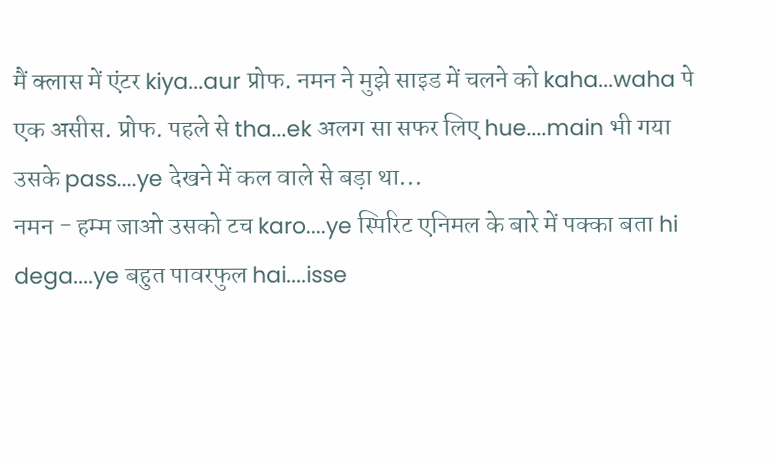मैं क्लास में एंटर kiya...aur प्रोफ. नमन ने मुझे साइड में चलने को kaha...waha पे एक असीस. प्रोफ. पहले से tha...ek अलग सा सफर लिए hue....main भी गया उसके pass....ye देखने में कल वाले से बड़ा था...
नमन - हम्म जाओ उसको टच karo....ye स्पिरिट एनिमल के बारे में पक्का बता hi dega....ye बहुत पावरफुल hai....isse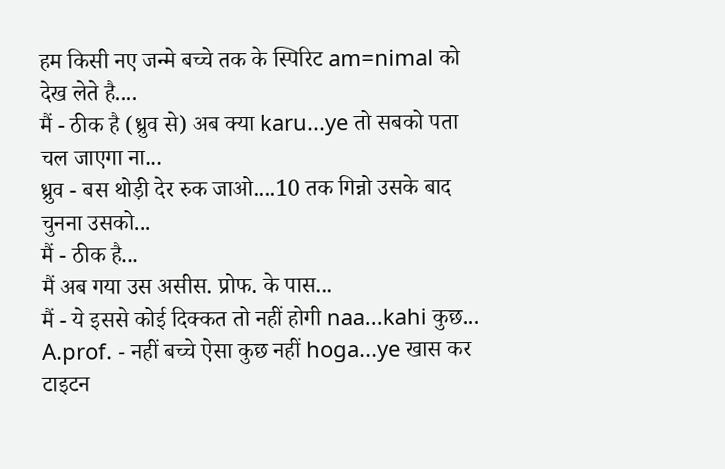हम किसी नए जन्मे बच्चे तक के स्पिरिट am=nimal को देख लेते है....
मैं - ठीक है (ध्रुव से) अब क्या karu...ye तो सबको पता चल जाएगा ना...
ध्रुव - बस थोड़ी देर रुक जाओ....10 तक गिन्नो उसके बाद चुनना उसको...
मैं - ठीक है...
मैं अब गया उस असीस. प्रोफ. के पास...
मैं - ये इससे कोई दिक्कत तो नहीं होगी naa...kahi कुछ...
A.prof. - नहीं बच्चे ऐसा कुछ नहीं hoga...ye खास कर टाइटन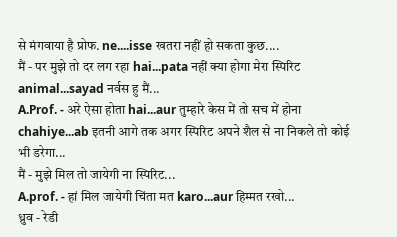से मंगवाया है प्रोफ. ne....isse खतरा नहीं हो सकता कुछ....
मैं - पर मुझे तो दर लग रहा hai...pata नहीं क्या होगा मेरा स्पिरिट animal...sayad नर्वस हु मैं...
A.Prof. - अरे ऐसा होता hai...aur तुम्हारे केस में तो सच में होना chahiye...ab इतनी आगे तक अगर स्पिरिट अपने शैल से ना निकले तो कोई भी डरेगा...
मैं - मुझे मिल तो जायेगी ना स्पिरिट...
A.prof. - हां मिल जायेगी चिंता मत karo...aur हिम्मत रखो...
ध्रुव - रेडी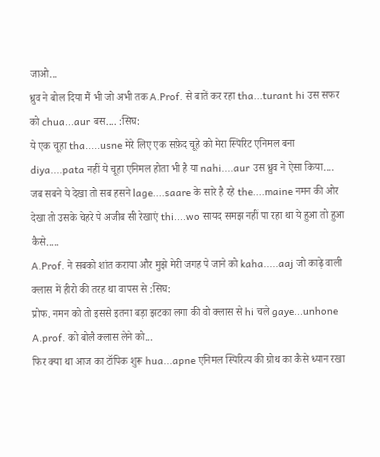जाओ...
ध्रुव ने बोल दिया मैं भी जो अभी तक A.Prof. से बातें कर रहा tha...turant hi उस सफर को chua...aur बस.... :सिघ:
ये एक चूहा tha.....usne मेरे लिए एक सफ़ेद चूहे को मेरा स्पिरिट एनिमल बना diya....pata नहीं ये चूहा एनिमल होता भी है या nahi....aur उस ध्रुव ने ऐसा किया....
जब सबने ये देखा तो सब हसने lage....saare के सारे है रहे the....maine नमन की ओर देखा तो उसके चेहरे पे अजीब सी रेखाएं thi....wo सायद समझ नहीं पा रहा था ये हुआ तो हुआ कैसे.....
A.Prof. ने सबको शांत कराया और मुझे मेरी जगह पे जाने को kaha.....aaj जो काढ़े वाली क्लास में हीरो की तरह था वापस से :सिघ:
प्रोफ. नमन को तो इससे इतना बड़ा झटका लगा की वो क्लास से hi चले gaye...unhone A.prof. को बोलै क्लास लेने को...
फिर क्या था आज का टॉपिक शुरू hua...apne एनिमल स्पिरित्य की ग्रोथ का कैसे ध्यान रखा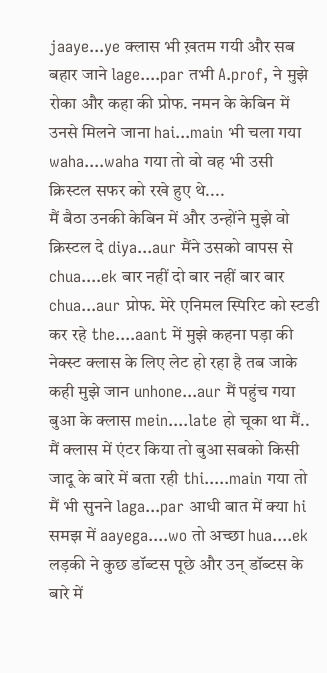jaaye...ye क्लास भी ख़तम गयी और सब बहार जाने lage....par तभी A.prof, ने मुझे रोका और कहा की प्रोफ. नमन के केबिन में उनसे मिलने जाना hai...main भी चला गया waha....waha गया तो वो वह भी उसी क्रिस्टल सफर को रखे हुए थे....
मैं बैठा उनकी केबिन में और उन्होंने मुझे वो क्रिस्टल दे diya...aur मैंने उसको वापस से chua....ek बार नहीं दो बार नहीं बार बार chua...aur प्रोफ. मेरे एनिमल स्पिरिट को स्टडी कर रहे the....aant में मुझे कहना पड़ा की नेक्स्ट क्लास के लिए लेट हो रहा है तब जाके कही मुझे जान unhone...aur मैं पहुंच गया बुआ के क्लास mein....late हो चूका था मैं..
मैं क्लास में एंटर किया तो बुआ सबको किसी जादू के बारे में बता रही thi.....main गया तो मैं भी सुनने laga...par आधी बात में क्या hi समझ में aayega....wo तो अच्छा hua....ek लड़की ने कुछ डॉब्टस पूछे और उन् डॉब्टस के बारे में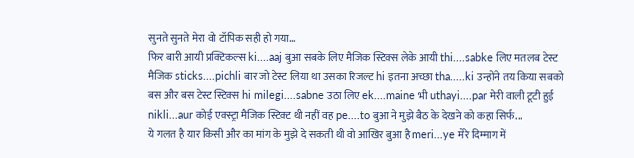सुनते सुनते मेरा वो टॉपिक सही हो गया...
फिर बारी आयी प्रक्टिकल्स ki....aaj बुआ सबके लिए मैजिक स्टिक्स लेके आयी thi....sabke लिए मतलब टेस्ट मैजिक sticks....pichli बार जो टेस्ट लिया था उसका रिजल्ट hi इतना अच्छा tha.....ki उन्होंने तय किया सबको बस और बस टेस्ट स्टिक्स hi milegi....sabne उठा लिए ek....maine भी uthayi....par मेरी वाली टूटी हुई nikli...aur कोई एक्स्ट्रा मैजिक स्टिक्ट थी नहीं वह pe....to बुआ ने मुझे बैठ के देखने को कहा सिर्फ...
ये गलत है यार किसी और का मांग के मुझे दे सकती थी वो आखिर बुआ है meri...ye मेरे दिम्माग में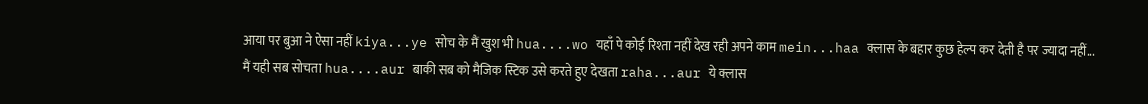आया पर बुआ ने ऐसा नहीं kiya...ye सोच के मैं खुश भी hua....wo यहाँ पे कोई रिश्ता नहीं देख रही अपने काम mein...haa क्लास के बहार कुछ हेल्प कर देती है पर ज्यादा नहीं...
मैं यही सब सोचता hua....aur बाकी सब को मैजिक स्टिक उसे करते हुए देखता raha...aur ये क्लास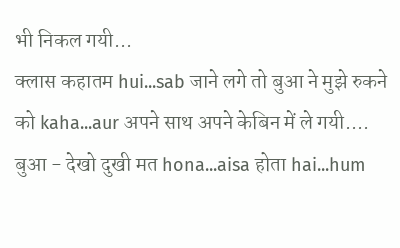भी निकल गयी...
क्लास कहातम hui...sab जाने लगे तो बुआ ने मुझे रुकने को kaha...aur अपने साथ अपने केबिन में ले गयी....
बुआ - देखो दुखी मत hona...aisa होता hai...hum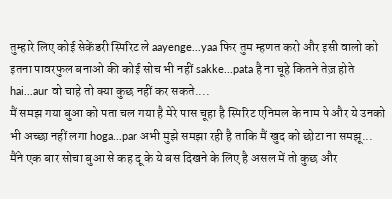तुम्हारे लिए कोई सेकेंडरी स्पिरिट ले aayenge...yaa फिर तुम म्हणत करो और इसी वालो को इतना पावरफुल बनाओ की कोई सोच भी नहीं sakke...pata है ना चूहे कितने तेज़ होते hai...aur वो चाहे तो क्या कुछ नहीं कर सकते....
मैं समझ गया बुआ को पता चल गया है मेरे पास चूहा है स्पिरिट एनिमल के नाम पे और ये उनको भी अच्छा नहीं लगा hoga...par अभी मुझे समझा रही है ताकि मैं खुद को छोटा ना समझू...
मैंने एक बार सोचा बुआ से कह दू के ये बस दिखने के लिए है असल में तो कुछ और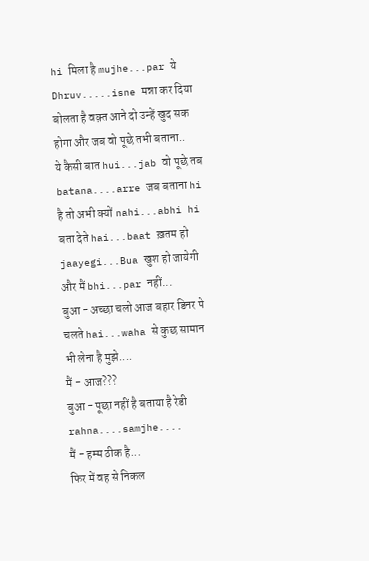hi मिला है mujhe...par ये Dhruv.....isne मन्ना कर दिया बोलता है वक़्त आने दो उन्हें खुद सक होगा और जब वो पूछे तभी बताना..
ये कैसी बात hui...jab वो पूछे तब batana....arre जब बताना hi है तो अभी क्यों nahi...abhi hi बता देते hai...baat ख़तम हो jaayegi...Bua खुश हो जायेगी और मैं bhi...par नहीं...
बुआ - अच्छा चलो आज बहार डिनर पे चलते hai...waha से कुछ सामान भी लेना है मुझे....
मैं - आज???
बुआ - पूछा नहीं है बताया है रेडी rahna....samjhe....
मैं - हम्म ठीक है...
फिर में वह से निकल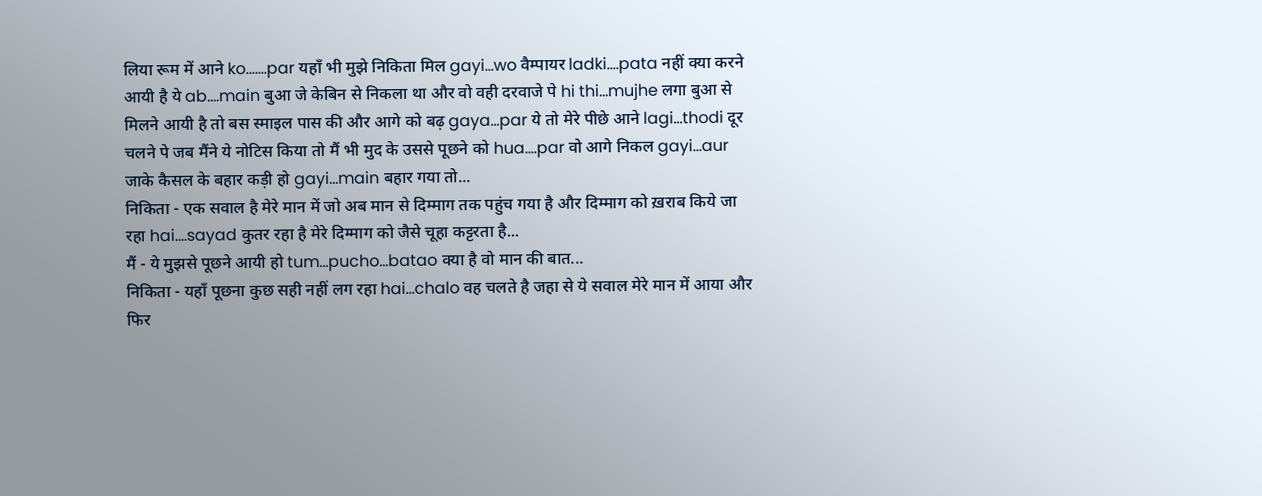लिया रूम में आने ko.......par यहाँ भी मुझे निकिता मिल gayi...wo वैम्पायर ladki....pata नहीं क्या करने आयी है ये ab....main बुआ जे केबिन से निकला था और वो वही दरवाजे पे hi thi...mujhe लगा बुआ से मिलने आयी है तो बस स्माइल पास की और आगे को बढ़ gaya...par ये तो मेरे पीछे आने lagi...thodi दूर चलने पे जब मैंने ये नोटिस किया तो मैं भी मुद के उससे पूछने को hua....par वो आगे निकल gayi...aur जाके कैसल के बहार कड़ी हो gayi...main बहार गया तो...
निकिता - एक सवाल है मेरे मान में जो अब मान से दिम्माग तक पहुंच गया है और दिम्माग को ख़राब किये जा रहा hai....sayad कुतर रहा है मेरे दिम्माग को जैसे चूहा कट्टरता है...
मैं - ये मुझसे पूछने आयी हो tum...pucho...batao क्या है वो मान की बात...
निकिता - यहाँ पूछना कुछ सही नहीं लग रहा hai...chalo वह चलते है जहा से ये सवाल मेरे मान में आया और फिर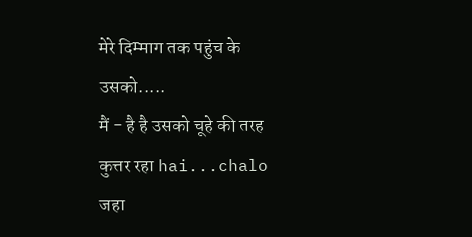मेरे दिम्माग तक पहुंच के उसको.....
मैं - है है उसको चूहे की तरह कुत्तर रहा hai...chalo जहा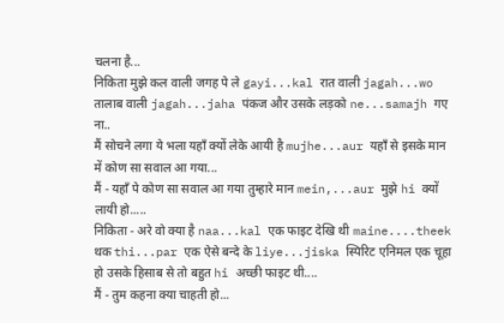चलना है...
निकिता मुझे कल वाली जगह पे ले gayi...kal रात वाली jagah...wo तालाब वाली jagah...jaha पंकज और उसके लड़को ne...samajh गए ना..
मैं सोचने लगा ये भला यहाँ क्यों लेके आयी है mujhe...aur यहाँ से इसके मान में कोण सा सवाल आ गया...
मैं - यहाँ पे कोण सा सवाल आ गया तुम्हारे मान mein,...aur मुझे hi क्यों लायी हो.....
निकिता - अरे वो क्या है naa...kal एक फाइट देखि थी maine....theek थक thi...par एक ऐसे बन्दे के liye...jiska स्पिरिट एनिमल एक चूहा हो उसके हिसाब से तो बहुत hi अच्छी फाइट थी....
मैं - तुम कहना क्या चाहती हो...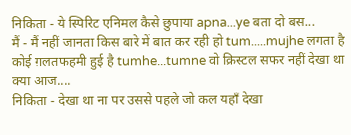निकिता - ये स्पिरिट एनिमल कैसे छुपाया apna...ye बता दो बस...
मैं - मैं नहीं जानता किस बारे में बात कर रही हो tum.....mujhe लगता है कोई ग़लतफहमी हुई है tumhe...tumne वो क्रिस्टल सफर नहीं देखा था क्या आज....
निकिता - देखा था ना पर उससे पहले जो कल यहाँ देखा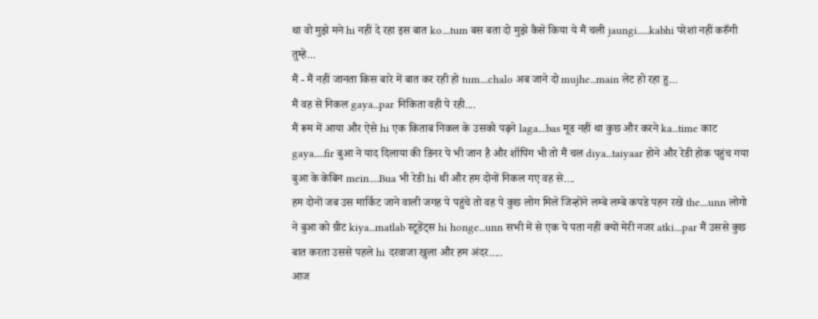था वो मुझे मने hi नहीं दे रहा इस बात ko....tum बस बता दो मुझे कैसे किया ये मैं चली jaungi......kabhi परेशां नहीं करुँगी तुम्हे...
मैं - मैं नहीं जानता किस बारे में बात कर रही हो tum....chalo अब जाने दो mujhe...main लेट हो रहा हु...
मैं वह से निकल gaya...par निकिता वही पे रही....
मैं रूम में आया और ऐसे hi एक किताब निकल के उसको पढ़ने laga....bas मूड नहीं था कुछ और करने ka...time काट gaya.....fir बुआ ने याद दिलाया की डिनर पे भी जान है और शॉपिंग भी तो मैं चल diya...taiyaar होने और रेडी होक पहुंच गया बुआ के केबिन mein.....Bua भी रेडी hi थी और हम दोनों निकल गए वह से....
हम दोनों जब उस मार्किट जाने वाली जगह पे पहुंचे तो वह पे कुछ लोग मिले जिन्होंने लम्बे लम्बे कपडे पहन रखे the....unn लोगो ने बुआ को ग्रीट kiya...matlab स्टूडेंट्स hi honge...unn सभी में से एक पे पता नहीं क्यों मेरी नजर atki....par मैं उससे कुछ बात करता उससे पहले hi दरवाजा खुला और हम अंदर.....
आज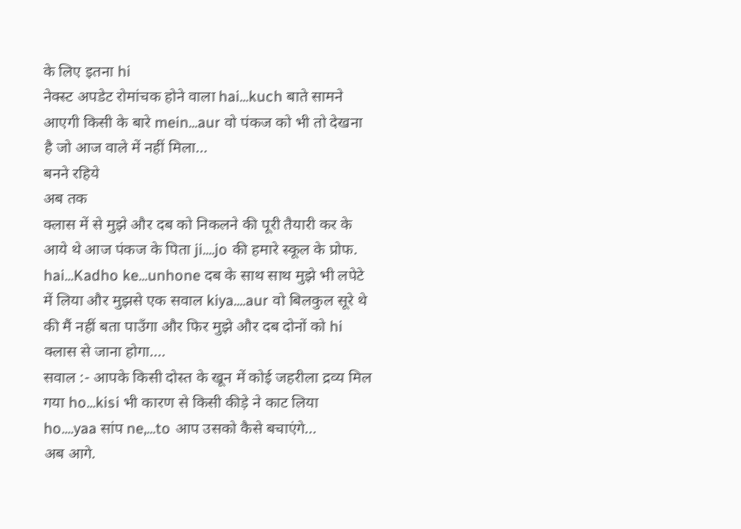के लिए इतना hi
नेक्स्ट अपडेट रोमांचक होने वाला hai...kuch बाते सामने आएगी किसी के बारे mein...aur वो पंकज को भी तो देखना है जो आज वाले में नहीं मिला...
बनने रहिये
अब तक
क्लास में से मुझे और दब को निकलने की पूरी तैयारी कर के आये थे आज पंकज के पिता ji....jo की हमारे स्कूल के प्रोफ. hai...Kadho ke...unhone दब के साथ साथ मुझे भी लपेटे में लिया और मुझसे एक सवाल kiya....aur वो बिलकुल सूरे थे की मैं नहीं बता पाउँगा और फिर मुझे और दब दोनों को hi क्लास से जाना होगा....
सवाल :- आपके किसी दोस्त के खून में कोई जहरीला द्रव्य मिल गया ho...kisi भी कारण से किसी कीड़े ने काट लिया ho....yaa सांप ne,...to आप उसको कैसे बचाएंगे...
अब आगे.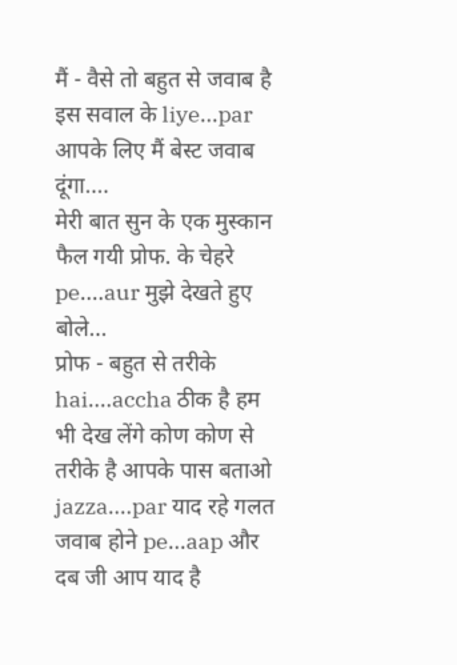मैं - वैसे तो बहुत से जवाब है इस सवाल के liye...par आपके लिए मैं बेस्ट जवाब दूंगा....
मेरी बात सुन के एक मुस्कान फैल गयी प्रोफ. के चेहरे pe....aur मुझे देखते हुए बोले...
प्रोफ - बहुत से तरीके hai....accha ठीक है हम भी देख लेंगे कोण कोण से तरीके है आपके पास बताओ jazza....par याद रहे गलत जवाब होने pe...aap और दब जी आप याद है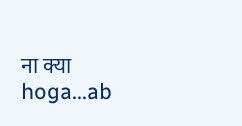ना क्या hoga...ab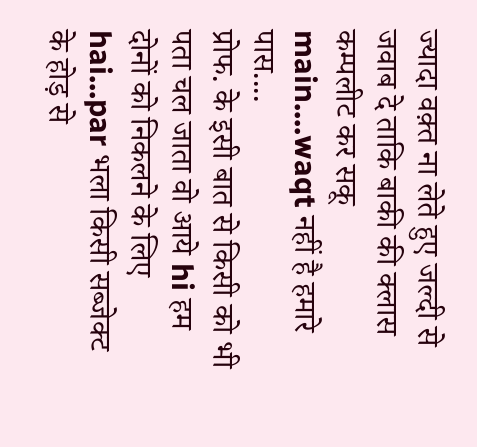ज्यादा वक़्त ना लेते हुए जल्दी से जवाब दे ताकि बाकी की क्लास कम्पलीट कर सकू main....waqt नहीं है हमारे पास....
प्रोफ. के इसी बात से किसी को भी पता चल जाता वो आये hi हम दोनों को निकलने के लिए hai...par भला किसी सब्जेक्ट के होड़ से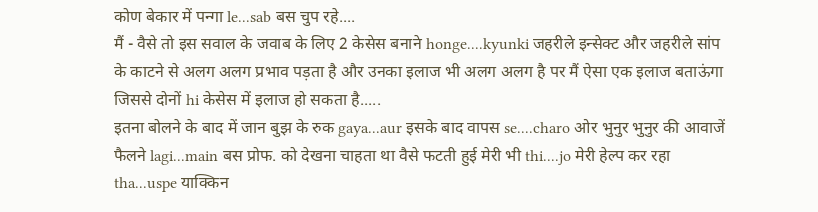कोण बेकार में पन्गा le...sab बस चुप रहे....
मैं - वैसे तो इस सवाल के जवाब के लिए 2 केसेस बनाने honge....kyunki जहरीले इन्सेक्ट और जहरीले सांप के काटने से अलग अलग प्रभाव पड़ता है और उनका इलाज भी अलग अलग है पर मैं ऐसा एक इलाज बताऊंगा जिससे दोनों hi केसेस में इलाज हो सकता है.....
इतना बोलने के बाद में जान बुझ के रुक gaya...aur इसके बाद वापस se....charo ओर भुनुर भुनुर की आवाजें फैलने lagi...main बस प्रोफ. को देखना चाहता था वैसे फटती हुई मेरी भी thi....jo मेरी हेल्प कर रहा tha...uspe याक्किन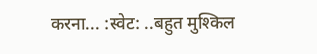करना... :स्वेट: ..बहुत मुश्किल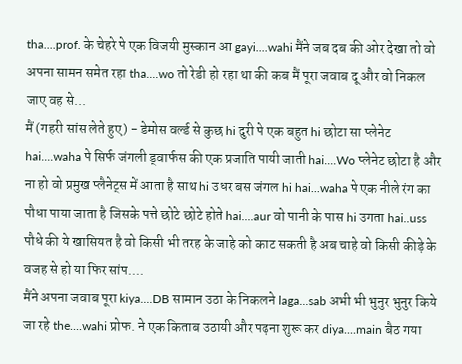tha....prof. के चेहरे पे एक विजयी मुस्कान आ gayi....wahi मैंने जब दब की ओर देखा तो वो अपना सामन समेत रहा tha....wo तो रेडी हो रहा था की कब मैं पूरा जवाब दू और वो निकल जाए वह से...
मैं (गहरी सांस लेते हुए) - डेमोस वर्ल्ड से कुछ hi दुरी पे एक बहुत hi छोटा सा प्लेनेट hai....waha पे सिर्फ जंगली ड्वार्फस की एक प्रजाति पायी जाती hai....Wo प्लेनेट छोटा है और ना हो वो प्रमुख प्लैनेट्स में आता है साथ hi उधर बस जंगल hi hai...waha पे एक नीले रंग का पौधा पाया जाता है जिसके पत्ते छोटे छोटे होते hai....aur वो पानी के पास hi उगता hai..uss पौधे की ये खासियत है वो किसी भी तरह के जाहे को काट सकती है अब चाहे वो किसी कीड़े के वजह से हो या फिर सांप....
मैंने अपना जवाब पूरा kiya....DB सामान उठा के निकलने laga...sab अभी भी भुनुर भुनुर किये जा रहे the....wahi प्रोफ. ने एक किताब उठायी और पढ़ना शुरू कर diya....main बैठ गया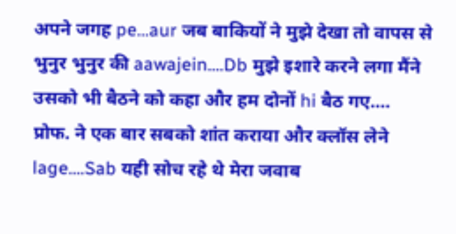अपने जगह pe...aur जब बाकियों ने मुझे देखा तो वापस से भुनुर भुनुर की aawajein....Db मुझे इशारे करने लगा मैंने उसको भी बैठने को कहा और हम दोनों hi बैठ गए....
प्रोफ. ने एक बार सबको शांत कराया और क्लॉस लेने lage....Sab यही सोच रहे थे मेरा जवाब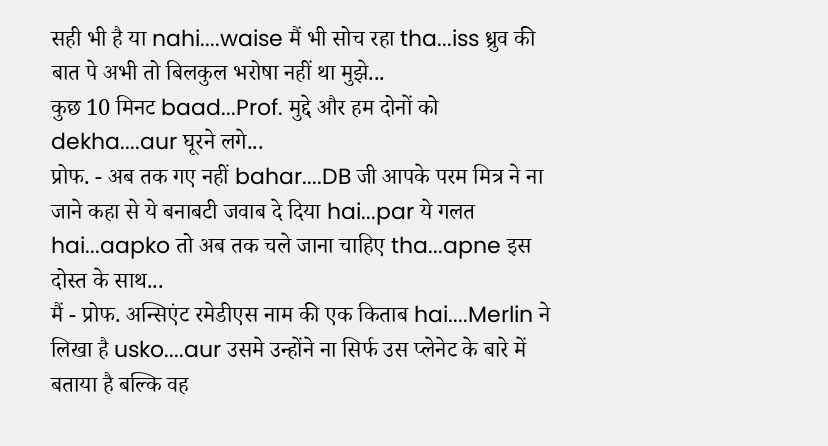सही भी है या nahi....waise मैं भी सोच रहा tha...iss ध्रुव की बात पे अभी तो बिलकुल भरोषा नहीं था मुझे...
कुछ 10 मिनट baad...Prof. मुद्दे और हम दोनों को dekha....aur घूरने लगे...
प्रोफ. - अब तक गए नहीं bahar....DB जी आपके परम मित्र ने ना जाने कहा से ये बनाबटी जवाब दे दिया hai...par ये गलत hai...aapko तो अब तक चले जाना चाहिए tha...apne इस दोस्त के साथ...
मैं - प्रोफ. अन्सिएंट रमेडीएस नाम की एक किताब hai....Merlin ने लिखा है usko....aur उसमे उन्होंने ना सिर्फ उस प्लेनेट के बारे में बताया है बल्कि वह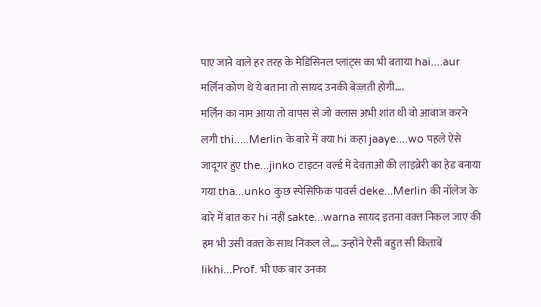पाए जाने वाले हर तरह के मेडिसिनल प्लांट्स का भी बताया hai....aur मर्लिन कोण थे ये बताना तो सायद उनकी बेज़्ज़ती होगी....
मर्लिन का नाम आया तो वापस से जो क्लास अभी शांत थी वो आवाज करने लगी thi.....Merlin के बारे में क्या hi कहा jaaye....wo पहले ऐसे जादूगर हुए the...jinko टाइटन वर्ल्ड में देवताओं की लाइब्रेरी का हेड बनाया गया tha...unko कुछ स्पेसिफिक पावर्स deke...Merlin की नॉलेज के बारे में बात कर hi नहीं sakte...warna सायद इतना वक़्त निकल जाए की हम भी उसी वक़्त के साथ निकल ले.... उन्होंने ऐसी बहुत सी किताबें likhi...Prof. भी एक बार उनका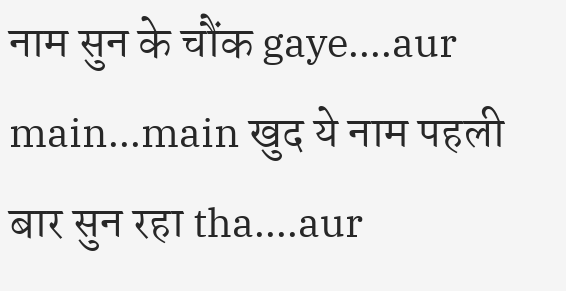नाम सुन के चौंक gaye....aur main...main खुद ये नाम पहली बार सुन रहा tha....aur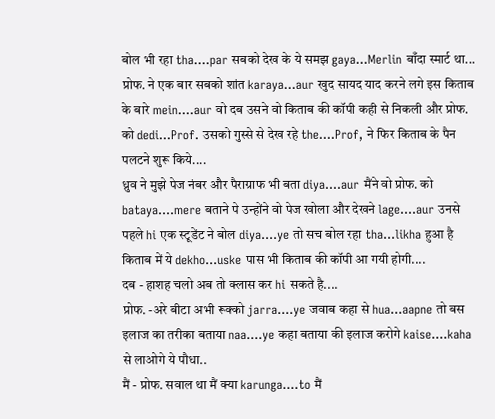बोल भी रहा tha....par सबको देख के ये समझ gaya...Merlin बाँदा स्मार्ट था...
प्रोफ. ने एक बार सबको शांत karaya...aur खुद सायद याद करने लगे इस किताब के बारे mein....aur वो दब उसने वो किताब की कॉपी कही से निकली और प्रोफ. को dedi...Prof. उसको गुस्से से देख रहे the....Prof, ने फिर किताब के पैन पलटने शुरू किये....
ध्रुव ने मुझे पेज नंबर और पैराग्राफ भी बता diya....aur मैंने वो प्रोफ. को bataya....mere बताने पे उन्होंने वो पेज खोला और देखने lage....aur उनसे पहले hi एक स्टूडेंट ने बोल diya....ye तो सच बोल रहा tha...likha हुआ है किताब में ये dekho...uske पास भी किताब की कॉपी आ गयी होगी....
दब - हाशह चलो अब तो क्लास कर hi सकते है....
प्रोफ. -अरे बीटा अभी रूक्को jarra....ye जवाब कहा से hua...aapne तो बस इलाज का तरीका बताया naa....ye कहा बताया की इलाज करोगे kaise....kaha से लाओगे ये पौधा..
मैं - प्रोफ. सवाल था मैं क्या karunga....to मैं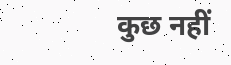कुछ नहीं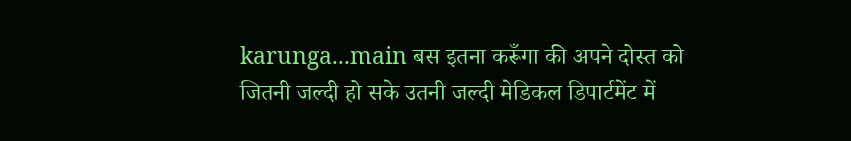karunga...main बस इतना करूँगा की अपने दोस्त को जितनी जल्दी हो सके उतनी जल्दी मेडिकल डिपार्टमेंट में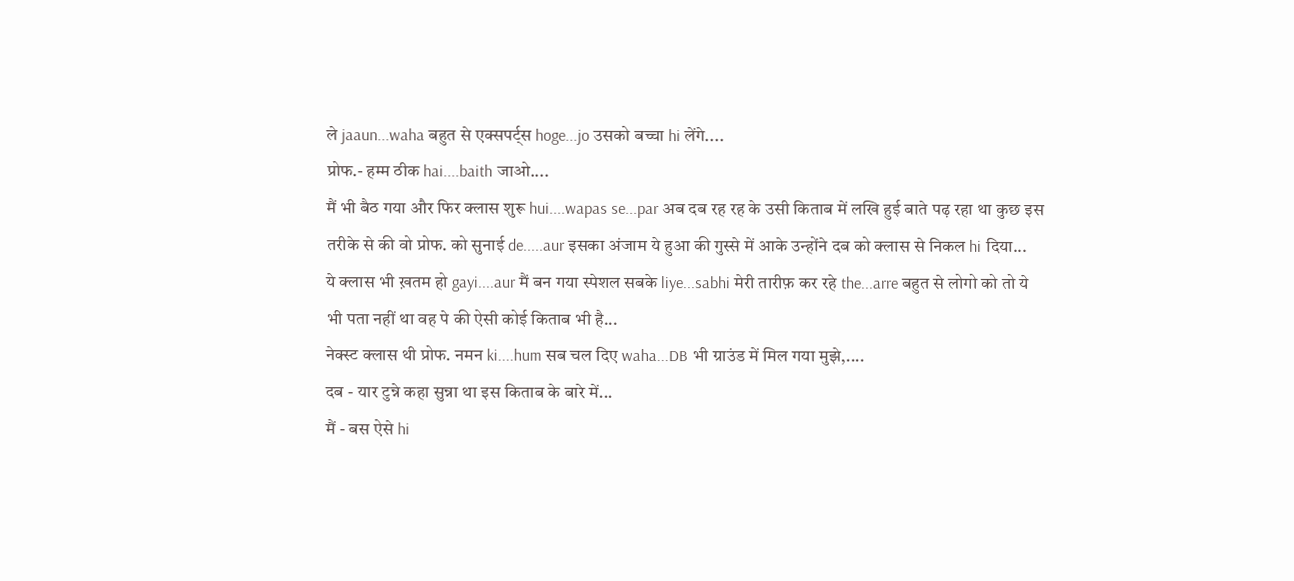ले jaaun...waha बहुत से एक्सपर्ट्स hoge...jo उसको बच्चा hi लेंगे....
प्रोफ.- हम्म ठीक hai....baith जाओ....
मैं भी बैठ गया और फिर क्लास शुरू hui....wapas se...par अब दब रह रह के उसी किताब में लखि हुई बाते पढ़ रहा था कुछ इस तरीके से की वो प्रोफ. को सुनाई de.....aur इसका अंजाम ये हुआ की गुस्से में आके उन्होंने दब को क्लास से निकल hi दिया...
ये क्लास भी ख़तम हो gayi....aur मैं बन गया स्पेशल सबके liye...sabhi मेरी तारीफ़ कर रहे the...arre बहुत से लोगो को तो ये भी पता नहीं था वह पे की ऐसी कोई किताब भी है...
नेक्स्ट क्लास थी प्रोफ. नमन ki....hum सब चल दिए waha...DB भी ग्राउंड में मिल गया मुझे,....
दब - यार टुन्ने कहा सुन्ना था इस किताब के बारे में...
मैं - बस ऐसे hi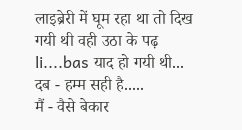लाइब्रेरी में घूम रहा था तो दिख गयी थी वही उठा के पढ़ li....bas याद हो गयी थी...
दब - हम्म सही है.....
मैं - वैसे बेकार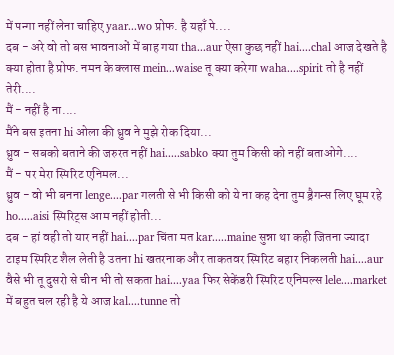में पन्गा नहीं लेना चाहिए yaar...wo प्रोफ. है यहाँ पे....
दब - अरे वो तो बस भावनाओं में बाह गया tha...aur ऐसा कुछ नहीं hai....chal आज देखते है क्या होता है प्रोफ. नमन के क्लास mein...waise तू क्या करेगा waha....spirit तो है नहीं तेरी....
मैं - नहीं है ना....
मैंने बस इतना hi ओला की ध्रुव ने मुझे रोक दिया...
ध्रुव - सबको बताने की जरुरत नहीं hai.....sabko क्या तुम किसी को नहीं बताओगे....
मैं - पर मेरा स्पिरिट एनिमल...
ध्रुव - वो भी बनना lenge....par गलती से भी किसी को ये ना कह देना तुम ड्रैगन्स लिए घूम रहे ho.....aisi स्पिरिट्स आम नहीं होती...
दब - हां वही तो यार नहीं hai....par चिंता मत kar.....maine सुन्ना था कही जितना ज्यादा टाइम स्पिरिट शैल लेती है उतना hi खतरनाक और ताकतवर स्पिरिट बहार निकलती hai....aur वैसे भी तू दुसरो से चीन भी तो सकता hai....yaa फिर सेकेंडरी स्पिरिट एनिमल्स lele....market में बहुत चल रही है ये आज kal....tunne तो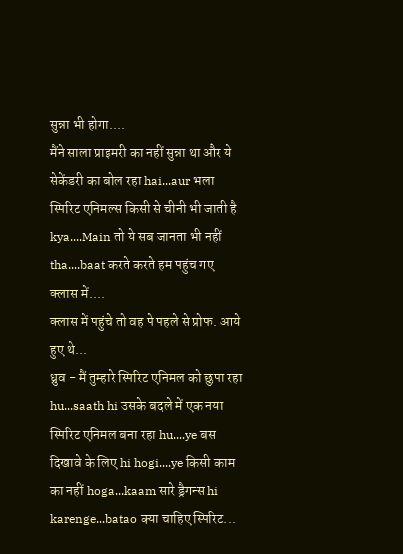सुन्ना भी होगा....
मैंने साला प्राइमरी का नहीं सुन्ना था और ये सेकेंडरी का बोल रहा hai...aur भला स्पिरिट एनिमल्स किसी से चीनी भी जाती है kya....Main तो ये सब जानता भी नहीं tha....baat करते करते हम पहुंच गए क्लास में....
क्लास में पहुंचे तो वह पे पहले से प्रोफ. आये हुए थे...
ध्रुव - मैं तुम्हारे स्पिरिट एनिमल को छुपा रहा hu...saath hi उसके बदले में एक नया स्पिरिट एनिमल बना रहा hu....ye बस दिखावे के लिए hi hogi....ye किसी काम का नहीं hoga...kaam सारे ड्रैगन्स hi karenge...batao क्या चाहिए स्पिरिट...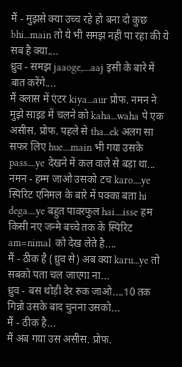मैं - मुझसे क्या उच्च रहे हो बना दो कुछ bhi...main तो ये भी समझ नहीं पा रहा की ये सब है क्या....
ध्रुव - समझ jaaoge,....aaj इसी के बारे में बात करेंगे....
मैं क्लास में एंटर kiya...aur प्रोफ. नमन ने मुझे साइड में चलने को kaha...waha पे एक असीस. प्रोफ. पहले से tha...ek अलग सा सफर लिए hue....main भी गया उसके pass....ye देखने में कल वाले से बड़ा था...
नमन - हम्म जाओ उसको टच karo....ye स्पिरिट एनिमल के बारे में पक्का बता hi dega....ye बहुत पावरफुल hai....isse हम किसी नए जन्मे बच्चे तक के स्पिरिट am=nimal को देख लेते है....
मैं - ठीक है (ध्रुव से) अब क्या karu...ye तो सबको पता चल जाएगा ना...
ध्रुव - बस थोड़ी देर रुक जाओ....10 तक गिन्नो उसके बाद चुनना उसको...
मैं - ठीक है...
मैं अब गया उस असीस. प्रोफ.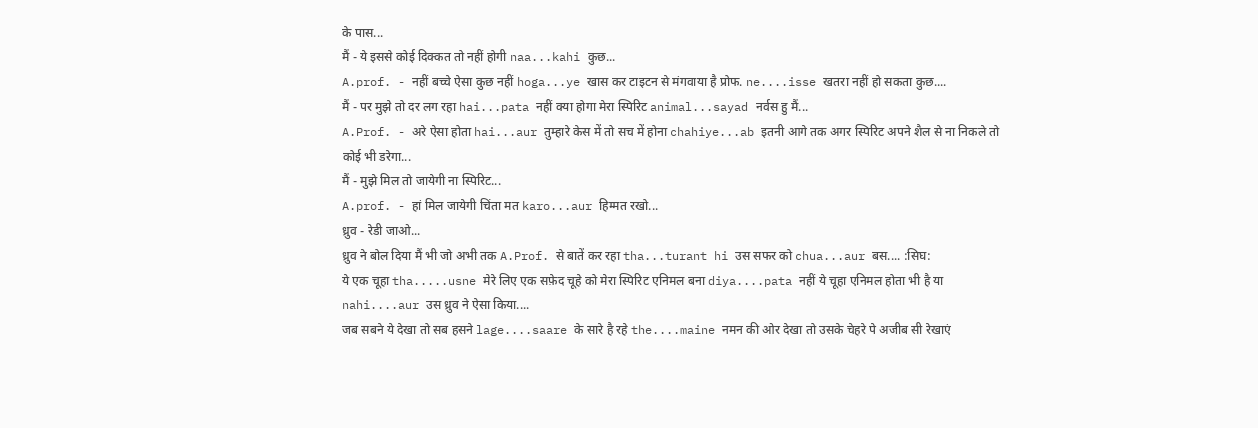के पास...
मैं - ये इससे कोई दिक्कत तो नहीं होगी naa...kahi कुछ...
A.prof. - नहीं बच्चे ऐसा कुछ नहीं hoga...ye खास कर टाइटन से मंगवाया है प्रोफ. ne....isse खतरा नहीं हो सकता कुछ....
मैं - पर मुझे तो दर लग रहा hai...pata नहीं क्या होगा मेरा स्पिरिट animal...sayad नर्वस हु मैं...
A.Prof. - अरे ऐसा होता hai...aur तुम्हारे केस में तो सच में होना chahiye...ab इतनी आगे तक अगर स्पिरिट अपने शैल से ना निकले तो कोई भी डरेगा...
मैं - मुझे मिल तो जायेगी ना स्पिरिट...
A.prof. - हां मिल जायेगी चिंता मत karo...aur हिम्मत रखो...
ध्रुव - रेडी जाओ...
ध्रुव ने बोल दिया मैं भी जो अभी तक A.Prof. से बातें कर रहा tha...turant hi उस सफर को chua...aur बस.... :सिघ:
ये एक चूहा tha.....usne मेरे लिए एक सफ़ेद चूहे को मेरा स्पिरिट एनिमल बना diya....pata नहीं ये चूहा एनिमल होता भी है या nahi....aur उस ध्रुव ने ऐसा किया....
जब सबने ये देखा तो सब हसने lage....saare के सारे है रहे the....maine नमन की ओर देखा तो उसके चेहरे पे अजीब सी रेखाएं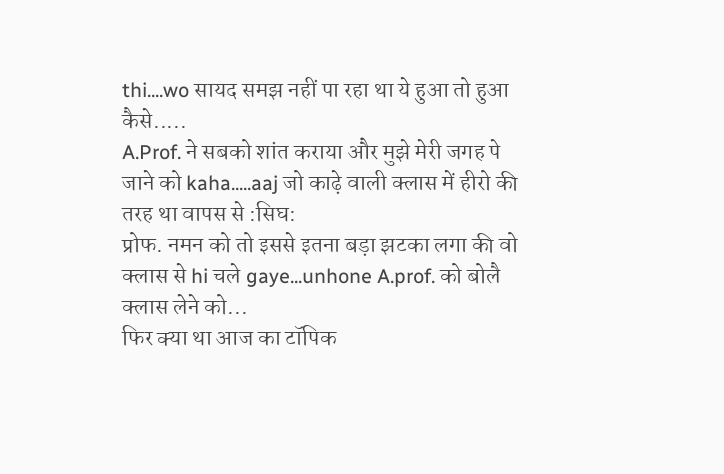thi....wo सायद समझ नहीं पा रहा था ये हुआ तो हुआ कैसे.....
A.Prof. ने सबको शांत कराया और मुझे मेरी जगह पे जाने को kaha.....aaj जो काढ़े वाली क्लास में हीरो की तरह था वापस से :सिघ:
प्रोफ. नमन को तो इससे इतना बड़ा झटका लगा की वो क्लास से hi चले gaye...unhone A.prof. को बोलै क्लास लेने को...
फिर क्या था आज का टॉपिक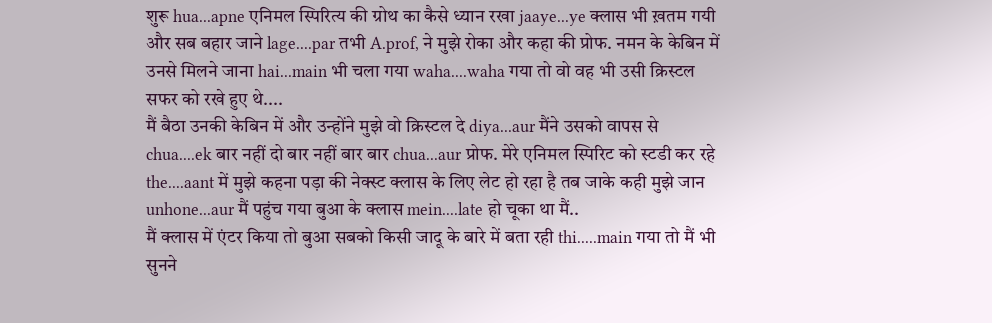शुरू hua...apne एनिमल स्पिरित्य की ग्रोथ का कैसे ध्यान रखा jaaye...ye क्लास भी ख़तम गयी और सब बहार जाने lage....par तभी A.prof, ने मुझे रोका और कहा की प्रोफ. नमन के केबिन में उनसे मिलने जाना hai...main भी चला गया waha....waha गया तो वो वह भी उसी क्रिस्टल सफर को रखे हुए थे....
मैं बैठा उनकी केबिन में और उन्होंने मुझे वो क्रिस्टल दे diya...aur मैंने उसको वापस से chua....ek बार नहीं दो बार नहीं बार बार chua...aur प्रोफ. मेरे एनिमल स्पिरिट को स्टडी कर रहे the....aant में मुझे कहना पड़ा की नेक्स्ट क्लास के लिए लेट हो रहा है तब जाके कही मुझे जान unhone...aur मैं पहुंच गया बुआ के क्लास mein....late हो चूका था मैं..
मैं क्लास में एंटर किया तो बुआ सबको किसी जादू के बारे में बता रही thi.....main गया तो मैं भी सुनने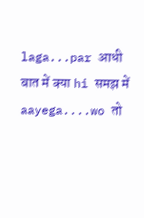laga...par आधी बात में क्या hi समझ में aayega....wo तो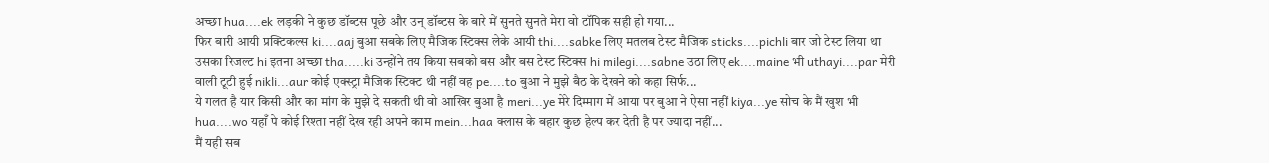अच्छा hua....ek लड़की ने कुछ डॉब्टस पूछे और उन् डॉब्टस के बारे में सुनते सुनते मेरा वो टॉपिक सही हो गया...
फिर बारी आयी प्रक्टिकल्स ki....aaj बुआ सबके लिए मैजिक स्टिक्स लेके आयी thi....sabke लिए मतलब टेस्ट मैजिक sticks....pichli बार जो टेस्ट लिया था उसका रिजल्ट hi इतना अच्छा tha.....ki उन्होंने तय किया सबको बस और बस टेस्ट स्टिक्स hi milegi....sabne उठा लिए ek....maine भी uthayi....par मेरी वाली टूटी हुई nikli...aur कोई एक्स्ट्रा मैजिक स्टिक्ट थी नहीं वह pe....to बुआ ने मुझे बैठ के देखने को कहा सिर्फ...
ये गलत है यार किसी और का मांग के मुझे दे सकती थी वो आखिर बुआ है meri...ye मेरे दिम्माग में आया पर बुआ ने ऐसा नहीं kiya...ye सोच के मैं खुश भी hua....wo यहाँ पे कोई रिश्ता नहीं देख रही अपने काम mein...haa क्लास के बहार कुछ हेल्प कर देती है पर ज्यादा नहीं...
मैं यही सब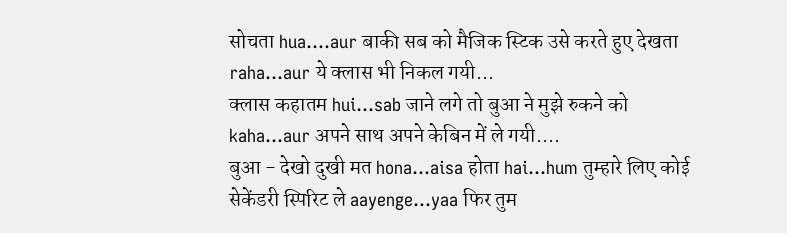सोचता hua....aur बाकी सब को मैजिक स्टिक उसे करते हुए देखता raha...aur ये क्लास भी निकल गयी...
क्लास कहातम hui...sab जाने लगे तो बुआ ने मुझे रुकने को kaha...aur अपने साथ अपने केबिन में ले गयी....
बुआ - देखो दुखी मत hona...aisa होता hai...hum तुम्हारे लिए कोई सेकेंडरी स्पिरिट ले aayenge...yaa फिर तुम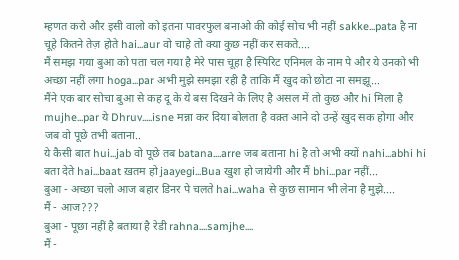म्हणत करो और इसी वालो को इतना पावरफुल बनाओ की कोई सोच भी नहीं sakke...pata है ना चूहे कितने तेज़ होते hai...aur वो चाहे तो क्या कुछ नहीं कर सकते....
मैं समझ गया बुआ को पता चल गया है मेरे पास चूहा है स्पिरिट एनिमल के नाम पे और ये उनको भी अच्छा नहीं लगा hoga...par अभी मुझे समझा रही है ताकि मैं खुद को छोटा ना समझू...
मैंने एक बार सोचा बुआ से कह दू के ये बस दिखने के लिए है असल में तो कुछ और hi मिला है mujhe...par ये Dhruv.....isne मन्ना कर दिया बोलता है वक़्त आने दो उन्हें खुद सक होगा और जब वो पूछे तभी बताना..
ये कैसी बात hui...jab वो पूछे तब batana....arre जब बताना hi है तो अभी क्यों nahi...abhi hi बता देते hai...baat ख़तम हो jaayegi...Bua खुश हो जायेगी और मैं bhi...par नहीं...
बुआ - अच्छा चलो आज बहार डिनर पे चलते hai...waha से कुछ सामान भी लेना है मुझे....
मैं - आज???
बुआ - पूछा नहीं है बताया है रेडी rahna....samjhe....
मैं -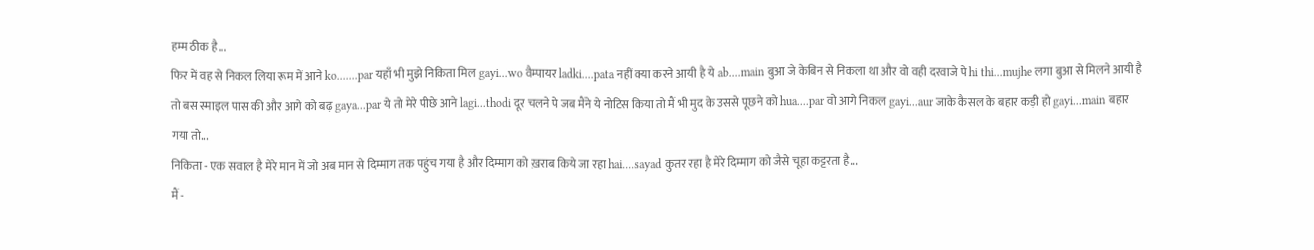हम्म ठीक है...
फिर में वह से निकल लिया रूम में आने ko.......par यहाँ भी मुझे निकिता मिल gayi...wo वैम्पायर ladki....pata नहीं क्या करने आयी है ये ab....main बुआ जे केबिन से निकला था और वो वही दरवाजे पे hi thi...mujhe लगा बुआ से मिलने आयी है तो बस स्माइल पास की और आगे को बढ़ gaya...par ये तो मेरे पीछे आने lagi...thodi दूर चलने पे जब मैंने ये नोटिस किया तो मैं भी मुद के उससे पूछने को hua....par वो आगे निकल gayi...aur जाके कैसल के बहार कड़ी हो gayi...main बहार गया तो...
निकिता - एक सवाल है मेरे मान में जो अब मान से दिम्माग तक पहुंच गया है और दिम्माग को ख़राब किये जा रहा hai....sayad कुतर रहा है मेरे दिम्माग को जैसे चूहा कट्टरता है...
मैं -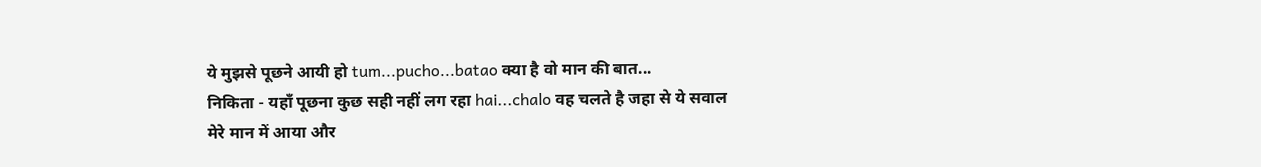ये मुझसे पूछने आयी हो tum...pucho...batao क्या है वो मान की बात...
निकिता - यहाँ पूछना कुछ सही नहीं लग रहा hai...chalo वह चलते है जहा से ये सवाल मेरे मान में आया और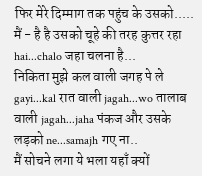फिर मेरे दिम्माग तक पहुंच के उसको.....
मैं - है है उसको चूहे की तरह कुत्तर रहा hai...chalo जहा चलना है...
निकिता मुझे कल वाली जगह पे ले gayi...kal रात वाली jagah...wo तालाब वाली jagah...jaha पंकज और उसके लड़को ne...samajh गए ना..
मैं सोचने लगा ये भला यहाँ क्यों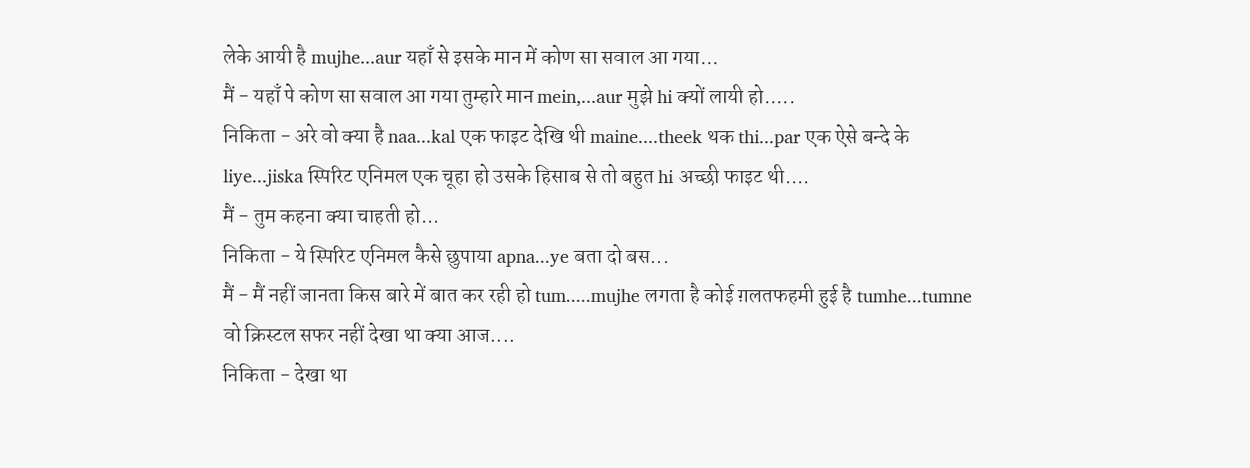लेके आयी है mujhe...aur यहाँ से इसके मान में कोण सा सवाल आ गया...
मैं - यहाँ पे कोण सा सवाल आ गया तुम्हारे मान mein,...aur मुझे hi क्यों लायी हो.....
निकिता - अरे वो क्या है naa...kal एक फाइट देखि थी maine....theek थक thi...par एक ऐसे बन्दे के liye...jiska स्पिरिट एनिमल एक चूहा हो उसके हिसाब से तो बहुत hi अच्छी फाइट थी....
मैं - तुम कहना क्या चाहती हो...
निकिता - ये स्पिरिट एनिमल कैसे छुपाया apna...ye बता दो बस...
मैं - मैं नहीं जानता किस बारे में बात कर रही हो tum.....mujhe लगता है कोई ग़लतफहमी हुई है tumhe...tumne वो क्रिस्टल सफर नहीं देखा था क्या आज....
निकिता - देखा था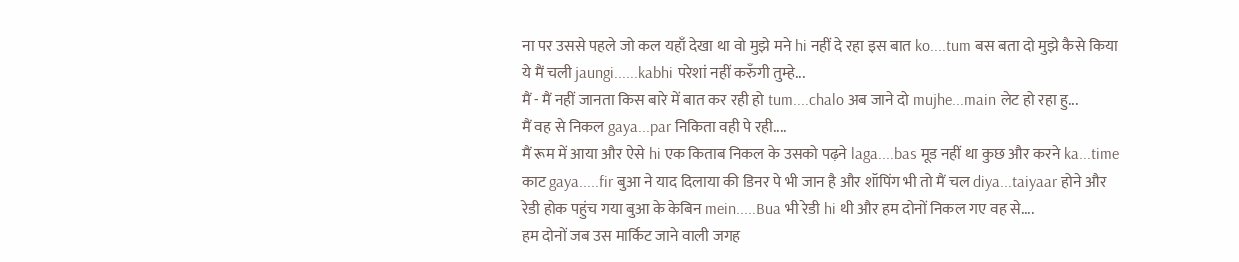ना पर उससे पहले जो कल यहाँ देखा था वो मुझे मने hi नहीं दे रहा इस बात ko....tum बस बता दो मुझे कैसे किया ये मैं चली jaungi......kabhi परेशां नहीं करुँगी तुम्हे...
मैं - मैं नहीं जानता किस बारे में बात कर रही हो tum....chalo अब जाने दो mujhe...main लेट हो रहा हु...
मैं वह से निकल gaya...par निकिता वही पे रही....
मैं रूम में आया और ऐसे hi एक किताब निकल के उसको पढ़ने laga....bas मूड नहीं था कुछ और करने ka...time काट gaya.....fir बुआ ने याद दिलाया की डिनर पे भी जान है और शॉपिंग भी तो मैं चल diya...taiyaar होने और रेडी होक पहुंच गया बुआ के केबिन mein.....Bua भी रेडी hi थी और हम दोनों निकल गए वह से....
हम दोनों जब उस मार्किट जाने वाली जगह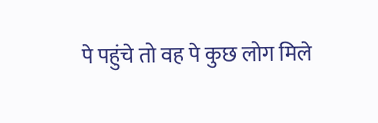पे पहुंचे तो वह पे कुछ लोग मिले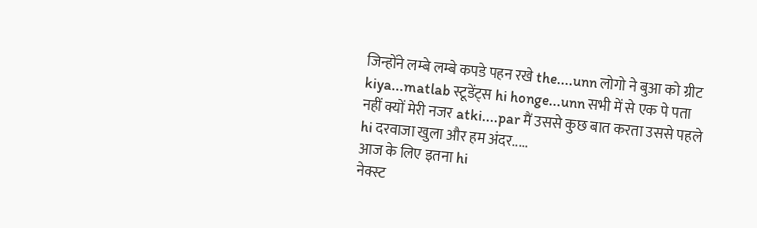जिन्होंने लम्बे लम्बे कपडे पहन रखे the....unn लोगो ने बुआ को ग्रीट kiya...matlab स्टूडेंट्स hi honge...unn सभी में से एक पे पता नहीं क्यों मेरी नजर atki....par मैं उससे कुछ बात करता उससे पहले hi दरवाजा खुला और हम अंदर.....
आज के लिए इतना hi
नेक्स्ट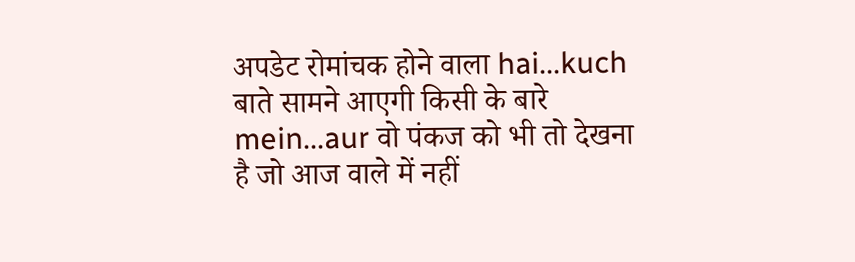अपडेट रोमांचक होने वाला hai...kuch बाते सामने आएगी किसी के बारे mein...aur वो पंकज को भी तो देखना है जो आज वाले में नहीं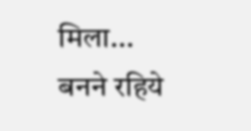मिला...
बनने रहिये